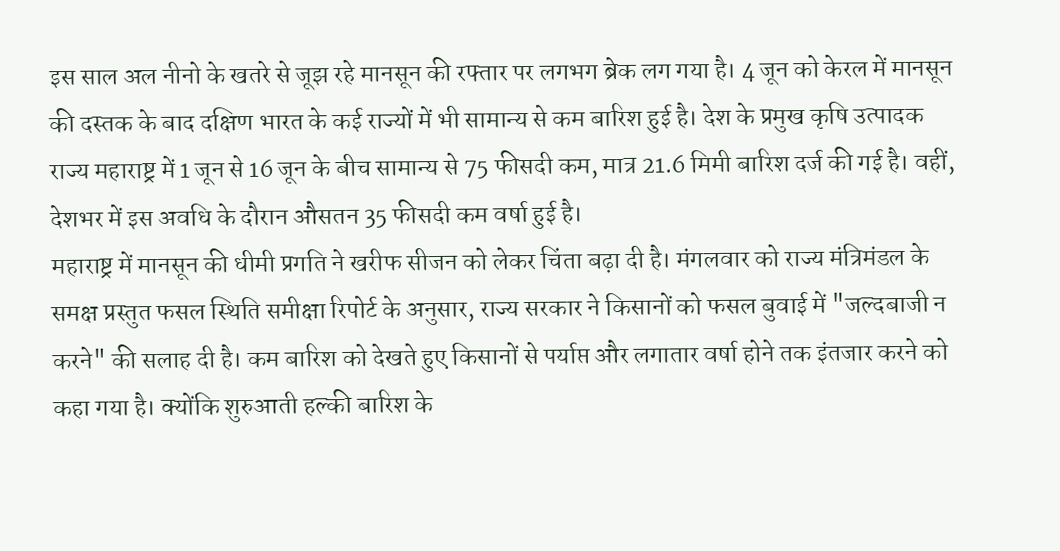इस साल अल नीनो के खतरे से जूझ रहे मानसून की रफ्तार पर लगभग ब्रेक लग गया है। 4 जून को केरल में मानसून की दस्तक के बाद दक्षिण भारत के कई राज्यों में भी सामान्य से कम बारिश हुई है। देश के प्रमुख कृषि उत्पादक राज्य महाराष्ट्र में 1 जून से 16 जून के बीच सामान्य से 75 फीसदी कम, मात्र 21.6 मिमी बारिश दर्ज की गई है। वहीं, देशभर में इस अवधि के दौरान औसतन 35 फीसदी कम वर्षा हुई है।
महाराष्ट्र में मानसून की धीमी प्रगति ने खरीफ सीजन को लेकर चिंता बढ़ा दी है। मंगलवार को राज्य मंत्रिमंडल के समक्ष प्रस्तुत फसल स्थिति समीक्षा रिपोर्ट के अनुसार, राज्य सरकार ने किसानों को फसल बुवाई में "जल्दबाजी न करने" की सलाह दी है। कम बारिश को देखते हुए किसानों से पर्याप्त और लगातार वर्षा होने तक इंतजार करने को कहा गया है। क्योंकि शुरुआती हल्की बारिश के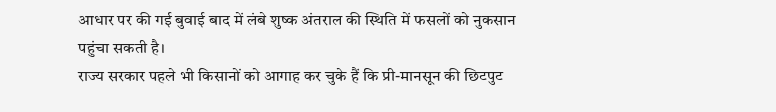आधार पर की गई बुवाई बाद में लंबे शुष्क अंतराल की स्थिति में फसलों को नुकसान पहुंचा सकती है।
राज्य सरकार पहले भी किसानों को आगाह कर चुके हैं कि प्री-मानसून की छिटपुट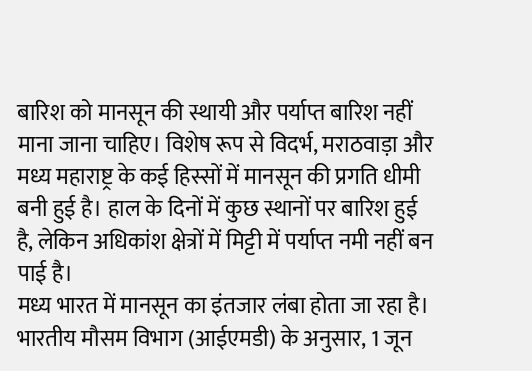बारिश को मानसून की स्थायी और पर्याप्त बारिश नहीं माना जाना चाहिए। विशेष रूप से विदर्भ, मराठवाड़ा और मध्य महाराष्ट्र के कई हिस्सों में मानसून की प्रगति धीमी बनी हुई है। हाल के दिनों में कुछ स्थानों पर बारिश हुई है, लेकिन अधिकांश क्षेत्रों में मिट्टी में पर्याप्त नमी नहीं बन पाई है।
मध्य भारत में मानसून का इंतजार लंबा होता जा रहा है। भारतीय मौसम विभाग (आईएमडी) के अनुसार, 1 जून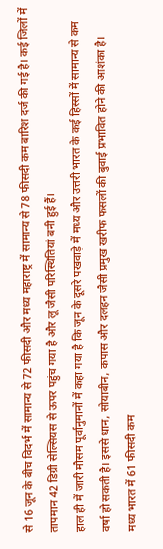से 16 जून के बीच विदर्भ में सामान्य से 72 फीसदी और मध्य महाराष्ट्र में सामान्य से 78 फीसदी कम बारिश दर्ज की गई है। कई जिलों में तापमान 42 डिग्री सेल्सियस से ऊपर पहुंच गया है और लू जैसी परिस्थितियां बनी हुई हैं।
हाल ही में जारी मौसम पूर्वानुमानों में कहा गया है कि जून के दूसरे पखवाड़े में मध्य और उत्तरी भारत के कई हिस्सों में सामान्य से कम वर्षा हो सकती है। इससे धान, सोयाबीन, कपास और दलहन जैसी प्रमुख खरीफ फसलों की बुवाई प्रभावित होने की आशंका है।
मध्य भारत में 61 फीसदी कम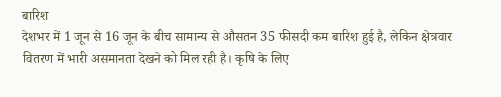बारिश
देशभर में 1 जून से 16 जून के बीच सामान्य से औसतन 35 फीसदी कम बारिश हुई है, लेकिन क्षेत्रवार वितरण में भारी असमानता देखने को मिल रही है। कृषि के लिए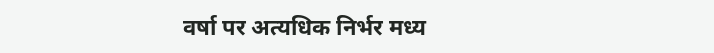वर्षा पर अत्यधिक निर्भर मध्य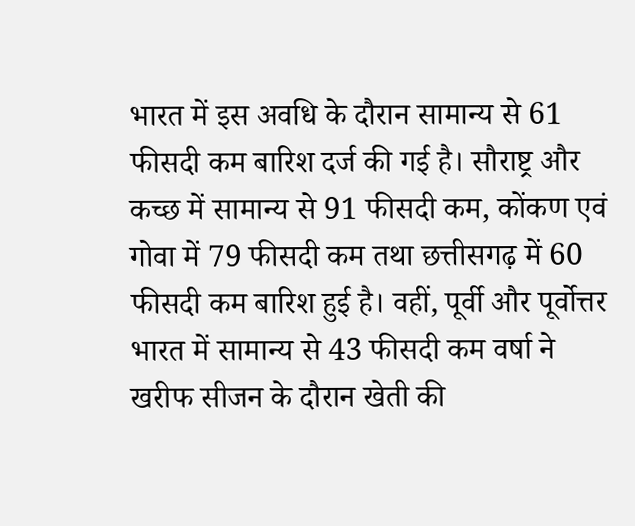भारत में इस अवधि के दौरान सामान्य से 61 फीसदी कम बारिश दर्ज की गई है। सौराष्ट्र और कच्छ में सामान्य से 91 फीसदी कम, कोंकण एवं गोवा में 79 फीसदी कम तथा छत्तीसगढ़ में 60 फीसदी कम बारिश हुई है। वहीं, पूर्वी और पूर्वोत्तर भारत में सामान्य से 43 फीसदी कम वर्षा ने खरीफ सीजन के दौरान खेती की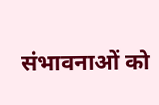संभावनाओं को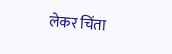लेकर चिंता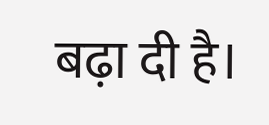बढ़ा दी है।